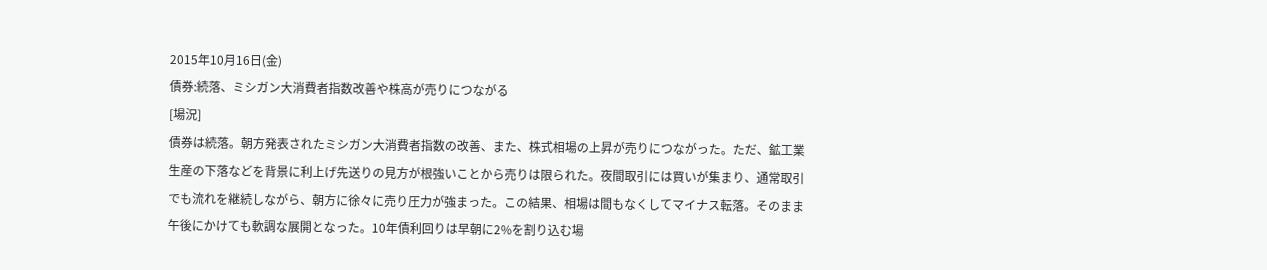2015年10月16日(金)
債券:続落、ミシガン大消費者指数改善や株高が売りにつながる
[場況]
債券は続落。朝方発表されたミシガン大消費者指数の改善、また、株式相場の上昇が売りにつながった。ただ、鉱工業生産の下落などを背景に利上げ先送りの見方が根強いことから売りは限られた。夜間取引には買いが集まり、通常取引でも流れを継続しながら、朝方に徐々に売り圧力が強まった。この結果、相場は間もなくしてマイナス転落。そのまま午後にかけても軟調な展開となった。10年債利回りは早朝に2%を割り込む場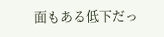面もある低下だっ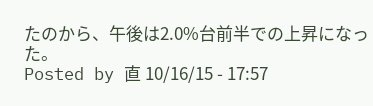たのから、午後は2.0%台前半での上昇になった。
Posted by 直 10/16/15 - 17:57